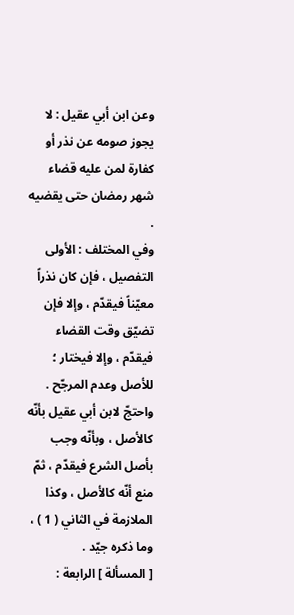وعن ابن أبي عقيل : لا يجوز صومه عن نذر أو كفارة لمن عليه قضاء شهر رمضان حتى يقضيه .
وفي المختلف : الأولى التفصيل ، فإن كان نذراً معيّناً فيقدّم ، وإلا فإن تضيّق وقت القضاء فيقدّم ، وإلا فيختار ؛ للأصل وعدم المرجّح .
واحتجّ لابن أبي عقيل بأنّه كالأصل ، وبأنّه وجب بأصل الشرع فيقدّم ، ثمّ منع أنّه كالأصل ، وكذا الملازمة في الثاني ( 1 ) ، وما ذكره جيّد .
[ المسألة ] الرابعة :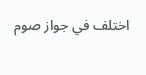اختلف في جواز صوم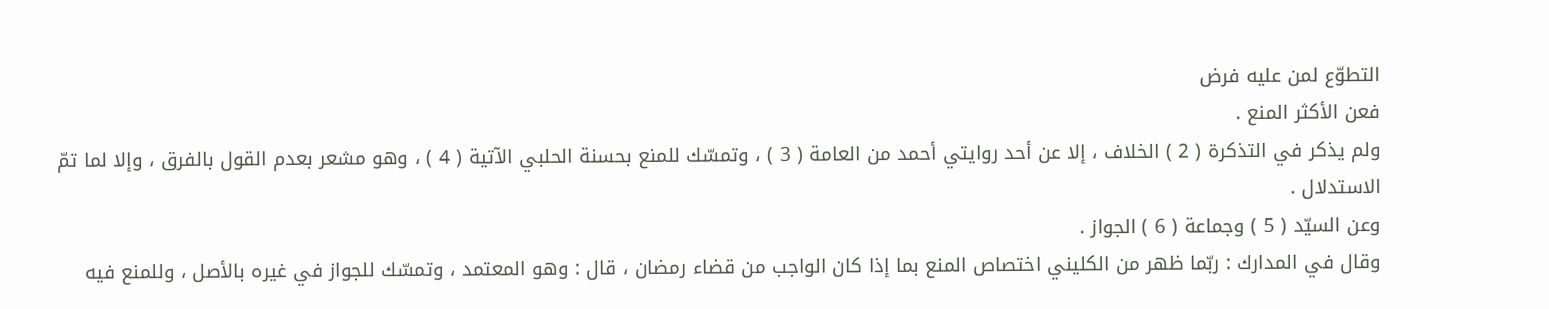التطوّع لمن عليه فرض
فعن الأكثر المنع .
ولم يذكر في التذكرة ( 2 ) الخلاف ، إلا عن أحد روايتي أحمد من العامة ( 3 ) ، وتمسّك للمنع بحسنة الحلبي الآتية ( 4 ) ، وهو مشعر بعدم القول بالفرق ، وإلا لما تمّ الاستدلال .
وعن السيّد ( 5 ) وجماعة ( 6 ) الجواز .
وقال في المدارك : ربّما ظهر من الكليني اختصاص المنع بما إذا كان الواجب من قضاء رمضان ، قال : وهو المعتمد ، وتمسّك للجواز في غيره بالأصل ، وللمنع فيه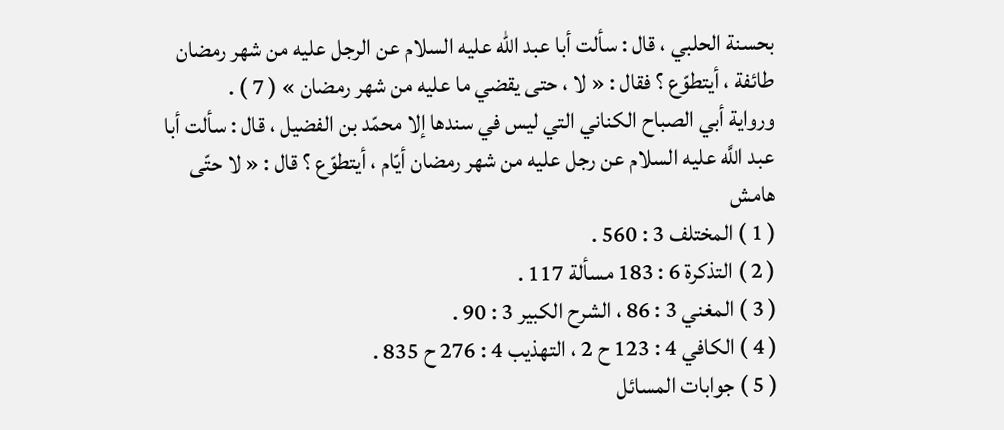بحسنة الحلبي ، قال : سألت أبا عبد الله عليه السلام عن الرجل عليه من شهر رمضان طائفة ، أيتطوّع ؟ فقال : « لا ، حتى يقضي ما عليه من شهر رمضان » ( 7 ) .
ورواية أبي الصباح الكناني التي ليس في سندها إلا محمّد بن الفضيل ، قال : سألت أبا عبد اللَّه عليه السلام عن رجل عليه من شهر رمضان أيّام ، أيتطوّع ؟ قال : « لا حتّى
هامش
( 1 ) المختلف 3 : 560 .
( 2 ) التذكرة 6 : 183 مسألة 117 .
( 3 ) المغني 3 : 86 ، الشرح الكبير 3 : 90 .
( 4 ) الكافي 4 : 123 ح 2 ، التهذيب 4 : 276 ح 835 .
( 5 ) جوابات المسائل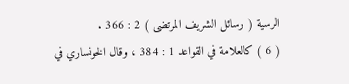الرسية ( رسائل الشريف المرتضى ) 2 : 366 .
( 6 ) كالعلامة في القواعد 1 : 384 ، وقال الخونساري في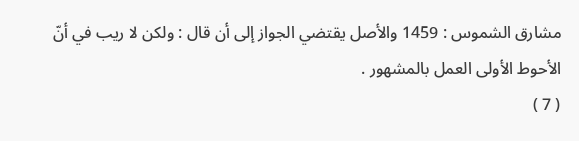مشارق الشموس : 1459 والأصل يقتضي الجواز إلى أن قال : ولكن لا ريب في أنّ الأحوط الأولى العمل بالمشهور .
( 7 )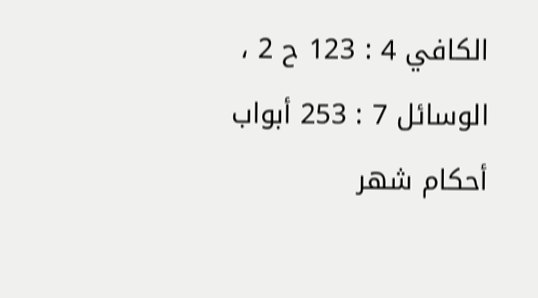الكافي 4 : 123 ح 2 ، الوسائل 7 : 253 أبواب أحكام شهر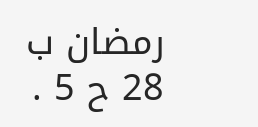رمضان ب 28 ح 5 .